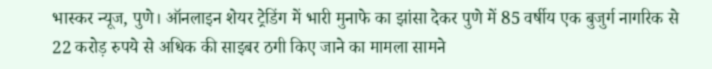भास्कर न्यूज, पुणे। ऑनलाइन शेयर ट्रेडिंग में भारी मुनाफे का झांसा देकर पुणे में 85 वर्षीय एक बुजुर्ग नागरिक से 22 करोड़ रुपये से अधिक की साइबर ठगी किए जाने का मामला सामने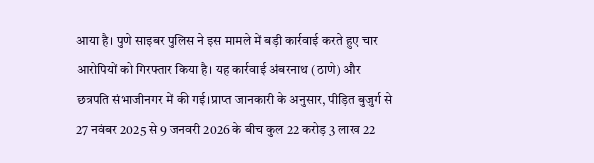आया है। पुणे साइबर पुलिस ने इस मामले में बड़ी कार्रवाई करते हुए चार आरोपियों को गिरफ्तार किया है। यह कार्रवाई अंबरनाथ (ठाणे) और छत्रपति संभाजीनगर में की गई।प्राप्त जानकारी के अनुसार, पीड़ित बुजुर्ग से 27 नवंबर 2025 से 9 जनवरी 2026 के बीच कुल 22 करोड़ 3 लाख 22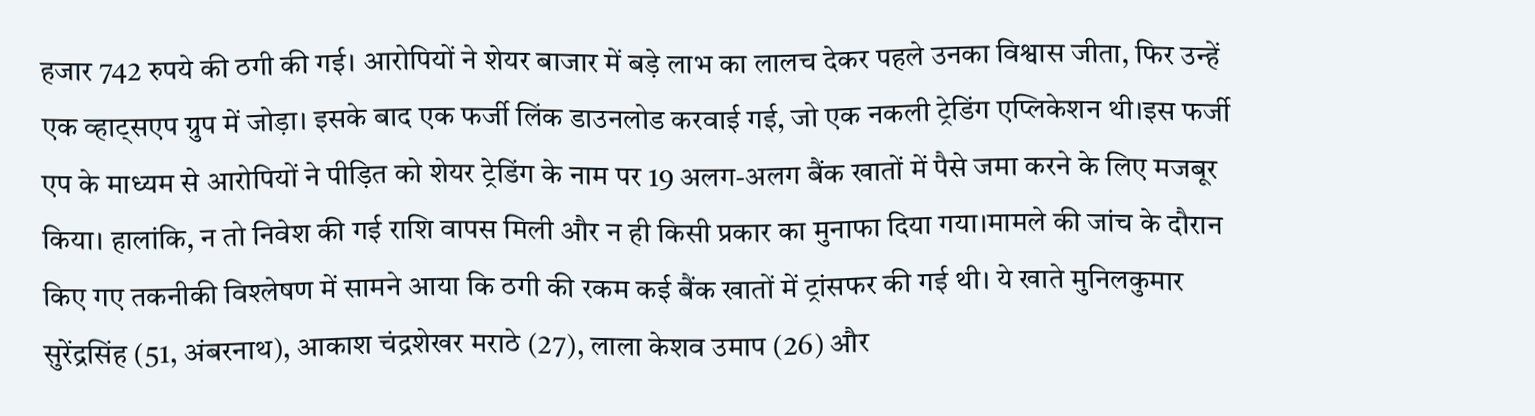हजार 742 रुपये की ठगी की गई। आरोपियों ने शेयर बाजार में बड़े लाभ का लालच देकर पहले उनका विश्वास जीता, फिर उन्हें एक व्हाट्सएप ग्रुप में जोड़ा। इसके बाद एक फर्जी लिंक डाउनलोड करवाई गई, जो एक नकली ट्रेडिंग एप्लिकेशन थी।इस फर्जी एप के माध्यम से आरोपियों ने पीड़ित को शेयर ट्रेडिंग के नाम पर 19 अलग-अलग बैंक खातों में पैसे जमा करने के लिए मजबूर किया। हालांकि, न तो निवेश की गई राशि वापस मिली और न ही किसी प्रकार का मुनाफा दिया गया।मामले की जांच के दौरान किए गए तकनीकी विश्लेषण में सामने आया कि ठगी की रकम कई बैंक खातों में ट्रांसफर की गई थी। ये खाते मुनिलकुमार सुरेंद्रसिंह (51, अंबरनाथ), आकाश चंद्रशेखर मराठे (27), लाला केशव उमाप (26) और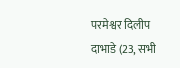परमेश्वर दिलीप दाभाडे (23, सभी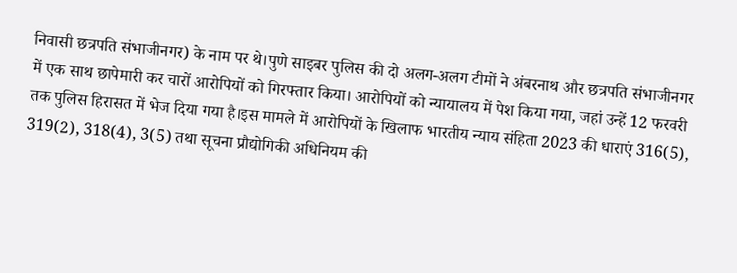निवासी छत्रपति संभाजीनगर) के नाम पर थे।पुणे साइबर पुलिस की दो अलग-अलग टीमों ने अंबरनाथ और छत्रपति संभाजीनगर में एक साथ छापेमारी कर चारों आरोपियों को गिरफ्तार किया। आरोपियों को न्यायालय में पेश किया गया, जहां उन्हें 12 फरवरी तक पुलिस हिरासत में भेज दिया गया है।इस मामले में आरोपियों के खिलाफ भारतीय न्याय संहिता 2023 की धाराएं 316(5), 319(2), 318(4), 3(5) तथा सूचना प्रौद्योगिकी अधिनियम की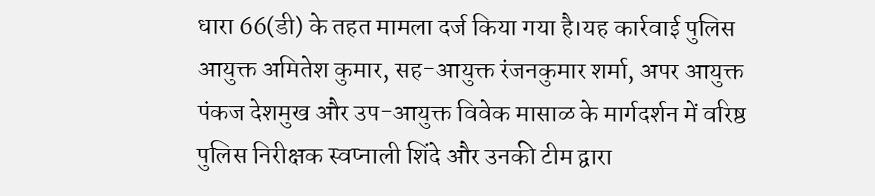धारा 66(डी) के तहत मामला दर्ज किया गया है।यह कार्रवाई पुलिस आयुक्त अमितेश कुमार, सह-आयुक्त रंजनकुमार शर्मा, अपर आयुक्त पंकज देशमुख और उप-आयुक्त विवेक मासाळ के मार्गदर्शन में वरिष्ठ पुलिस निरीक्षक स्वप्नाली शिंदे और उनकी टीम द्वारा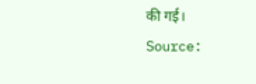की गई।
Source: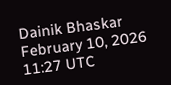Dainik Bhaskar February 10, 2026 11:27 UTC